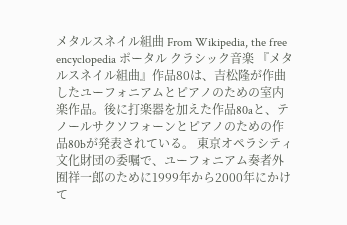メタルスネイル組曲 From Wikipedia, the free encyclopedia ポータル クラシック音楽 『メタルスネイル組曲』作品80は、吉松隆が作曲したユーフォニアムとピアノのための室内楽作品。後に打楽器を加えた作品80aと、テノールサクソフォーンとピアノのための作品80bが発表されている。 東京オペラシティ文化財団の委嘱で、ユーフォニアム奏者外囿祥一郎のために1999年から2000年にかけて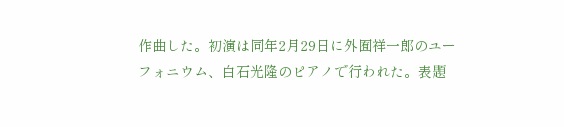作曲した。初演は同年2月29日に外囿祥一郎のユーフォニウム、白石光隆のピアノで行われた。表題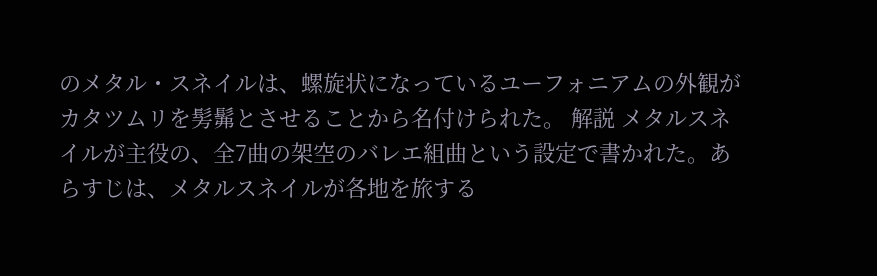のメタル・スネイルは、螺旋状になっているユーフォニアムの外観がカタツムリを髣髴とさせることから名付けられた。 解説 メタルスネイルが主役の、全7曲の架空のバレエ組曲という設定で書かれた。あらすじは、メタルスネイルが各地を旅する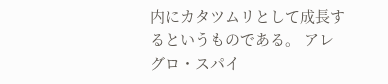内にカタツムリとして成長するというものである。 アレグロ・スパイ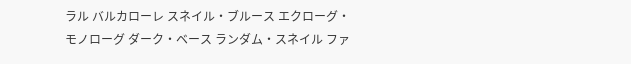ラル バルカローレ スネイル・ブルース エクローグ・モノローグ ダーク・ベース ランダム・スネイル ファ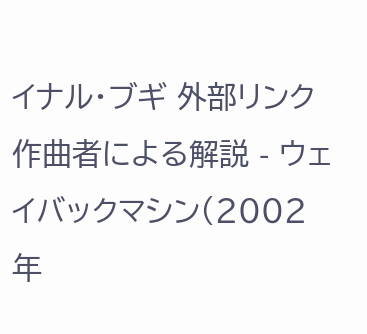イナル・ブギ 外部リンク 作曲者による解説 - ウェイバックマシン(2002年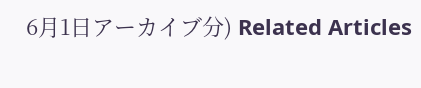6月1日アーカイブ分) Related Articles